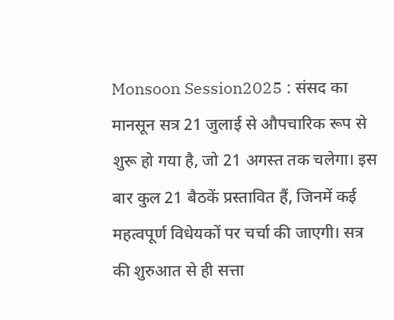Monsoon Session2025 : संसद का मानसून सत्र 21 जुलाई से औपचारिक रूप से शुरू हो गया है, जो 21 अगस्त तक चलेगा। इस बार कुल 21 बैठकें प्रस्तावित हैं, जिनमें कई महत्वपूर्ण विधेयकों पर चर्चा की जाएगी। सत्र की शुरुआत से ही सत्ता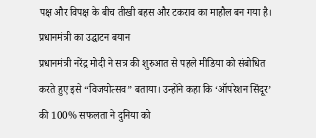पक्ष और विपक्ष के बीच तीखी बहस और टकराव का माहौल बन गया है।
प्रधानमंत्री का उद्घाटन बयान
प्रधानमंत्री नरेंद्र मोदी ने सत्र की शुरुआत से पहले मीडिया को संबोधित करते हुए इसे “विजयोत्सव” बताया। उन्होंने कहा कि ‘ऑपरेशन सिंदूर’ की 100% सफलता ने दुनिया को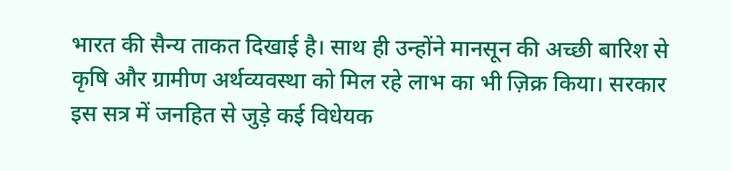भारत की सैन्य ताकत दिखाई है। साथ ही उन्होंने मानसून की अच्छी बारिश से कृषि और ग्रामीण अर्थव्यवस्था को मिल रहे लाभ का भी ज़िक्र किया। सरकार इस सत्र में जनहित से जुड़े कई विधेयक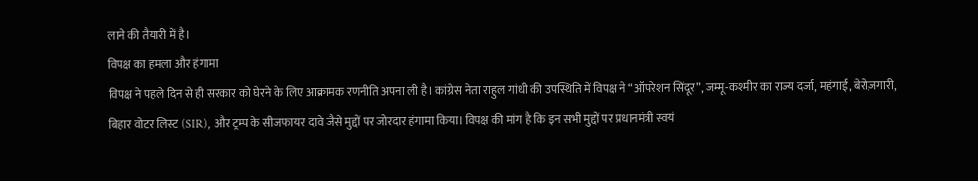लाने की तैयारी में है।
विपक्ष का हमला और हंगामा
विपक्ष ने पहले दिन से ही सरकार को घेरने के लिए आक्रामक रणनीति अपना ली है। कांग्रेस नेता राहुल गांधी की उपस्थिति में विपक्ष ने “ऑपरेशन सिंदूर”, जम्मू-कश्मीर का राज्य दर्जा, महंगाई, बेरोज़गारी, बिहार वोटर लिस्ट (SIR), और ट्रम्प के सीजफायर दावे जैसे मुद्दों पर जोरदार हंगामा किया। विपक्ष की मांग है कि इन सभी मुद्दों पर प्रधानमंत्री स्वयं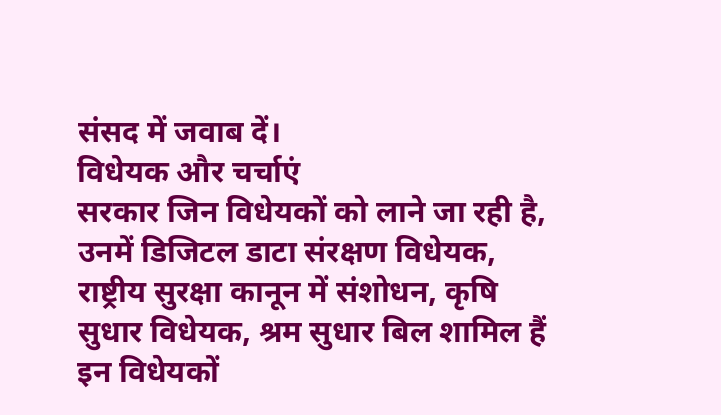संसद में जवाब दें।
विधेयक और चर्चाएं
सरकार जिन विधेयकों को लाने जा रही है, उनमें डिजिटल डाटा संरक्षण विधेयक,
राष्ट्रीय सुरक्षा कानून में संशोधन, कृषि सुधार विधेयक, श्रम सुधार बिल शामिल हैं
इन विधेयकों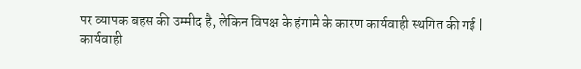पर व्यापक बहस की उम्मीद है, लेकिन विपक्ष के हंगामे के कारण कार्यवाही स्थगित की गई |
कार्यवाही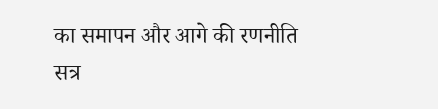का समापन और आगे की रणनीति
सत्र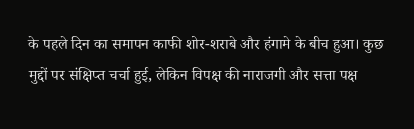के पहले दिन का समापन काफी शोर-शराबे और हंगामे के बीच हुआ। कुछ मुद्दों पर संक्षिप्त चर्चा हुई, लेकिन विपक्ष की नाराजगी और सत्ता पक्ष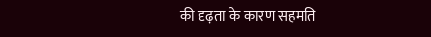की दृढ़ता के कारण सहमति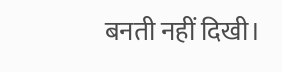बनती नहीं दिखी।